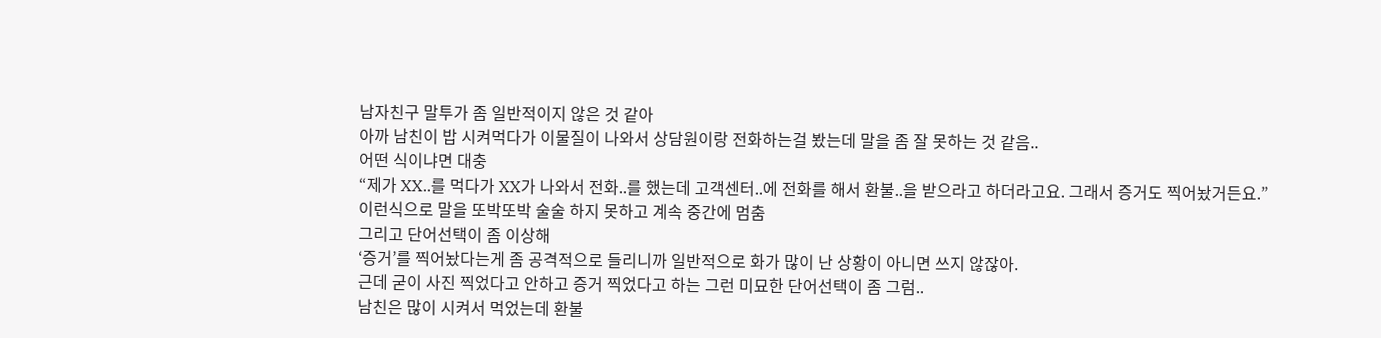남자친구 말투가 좀 일반적이지 않은 것 같아
아까 남친이 밥 시켜먹다가 이물질이 나와서 상담원이랑 전화하는걸 봤는데 말을 좀 잘 못하는 것 같음..
어떤 식이냐면 대충
“제가 XX..를 먹다가 XX가 나와서 전화..를 했는데 고객센터..에 전화를 해서 환불..을 받으라고 하더라고요. 그래서 증거도 찍어놨거든요.”
이런식으로 말을 또박또박 술술 하지 못하고 계속 중간에 멈춤
그리고 단어선택이 좀 이상해
‘증거’를 찍어놨다는게 좀 공격적으로 들리니까 일반적으로 화가 많이 난 상황이 아니면 쓰지 않잖아.
근데 굳이 사진 찍었다고 안하고 증거 찍었다고 하는 그런 미묘한 단어선택이 좀 그럼..
남친은 많이 시켜서 먹었는데 환불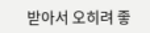받아서 오히려 좋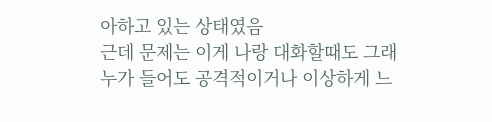아하고 있는 상태였음
근데 문제는 이게 나랑 대화할때도 그래
누가 들어도 공격적이거나 이상하게 느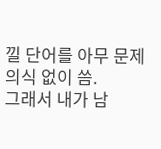낄 단어를 아무 문제의식 없이 씀.
그래서 내가 남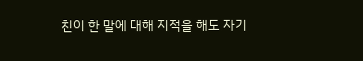친이 한 말에 대해 지적을 해도 자기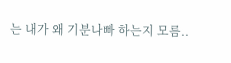는 내가 왜 기분나빠 하는지 모름..